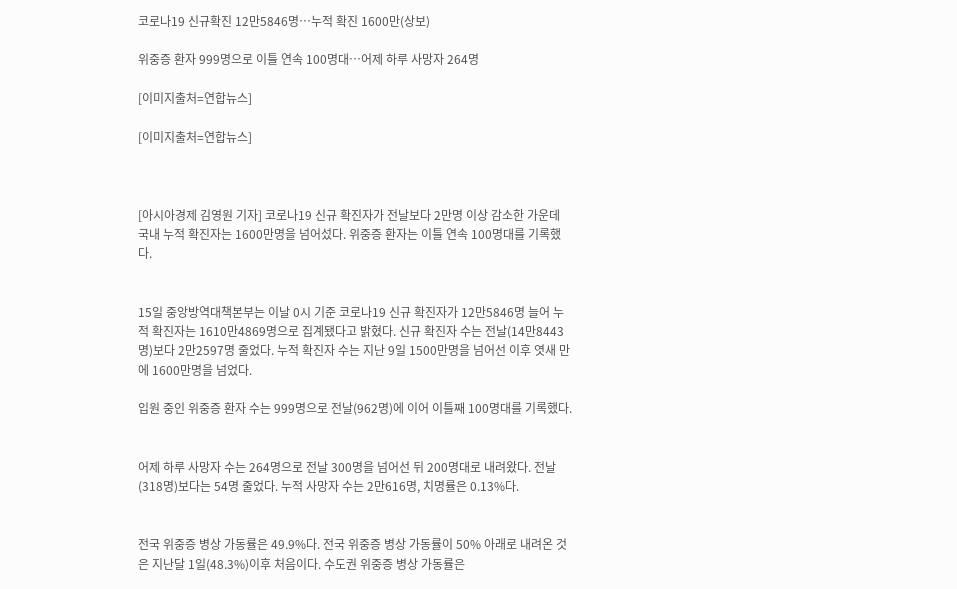코로나19 신규확진 12만5846명…누적 확진 1600만(상보)

위중증 환자 999명으로 이틀 연속 100명대…어제 하루 사망자 264명

[이미지출처=연합뉴스]

[이미지출처=연합뉴스]



[아시아경제 김영원 기자] 코로나19 신규 확진자가 전날보다 2만명 이상 감소한 가운데 국내 누적 확진자는 1600만명을 넘어섰다. 위중증 환자는 이틀 연속 100명대를 기록했다.


15일 중앙방역대책본부는 이날 0시 기준 코로나19 신규 확진자가 12만5846명 늘어 누적 확진자는 1610만4869명으로 집계됐다고 밝혔다. 신규 확진자 수는 전날(14만8443명)보다 2만2597명 줄었다. 누적 확진자 수는 지난 9일 1500만명을 넘어선 이후 엿새 만에 1600만명을 넘었다.

입원 중인 위중증 환자 수는 999명으로 전날(962명)에 이어 이틀째 100명대를 기록했다.


어제 하루 사망자 수는 264명으로 전날 300명을 넘어선 뒤 200명대로 내려왔다. 전날(318명)보다는 54명 줄었다. 누적 사망자 수는 2만616명, 치명률은 0.13%다.


전국 위중증 병상 가동률은 49.9%다. 전국 위중증 병상 가동률이 50% 아래로 내려온 것은 지난달 1일(48.3%)이후 처음이다. 수도권 위중증 병상 가동률은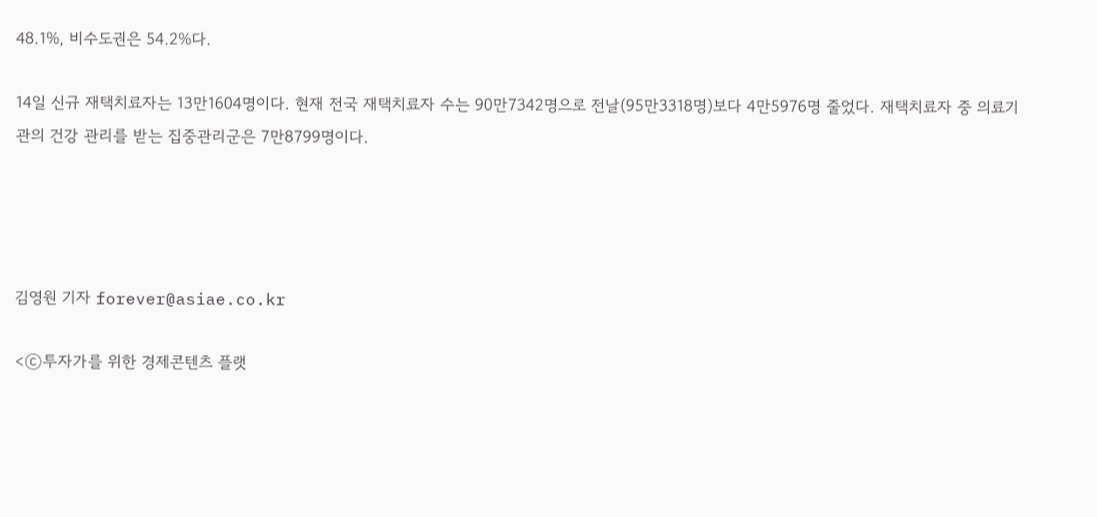48.1%, 비수도권은 54.2%다.

14일 신규 재택치료자는 13만1604명이다. 현재 전국 재택치료자 수는 90만7342명으로 전날(95만3318명)보다 4만5976명 줄었다. 재택치료자 중 의료기관의 건강 관리를 받는 집중관리군은 7만8799명이다.




김영원 기자 forever@asiae.co.kr

<ⓒ투자가를 위한 경제콘텐츠 플랫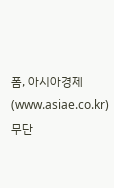폼, 아시아경제(www.asiae.co.kr) 무단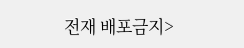전재 배포금지>